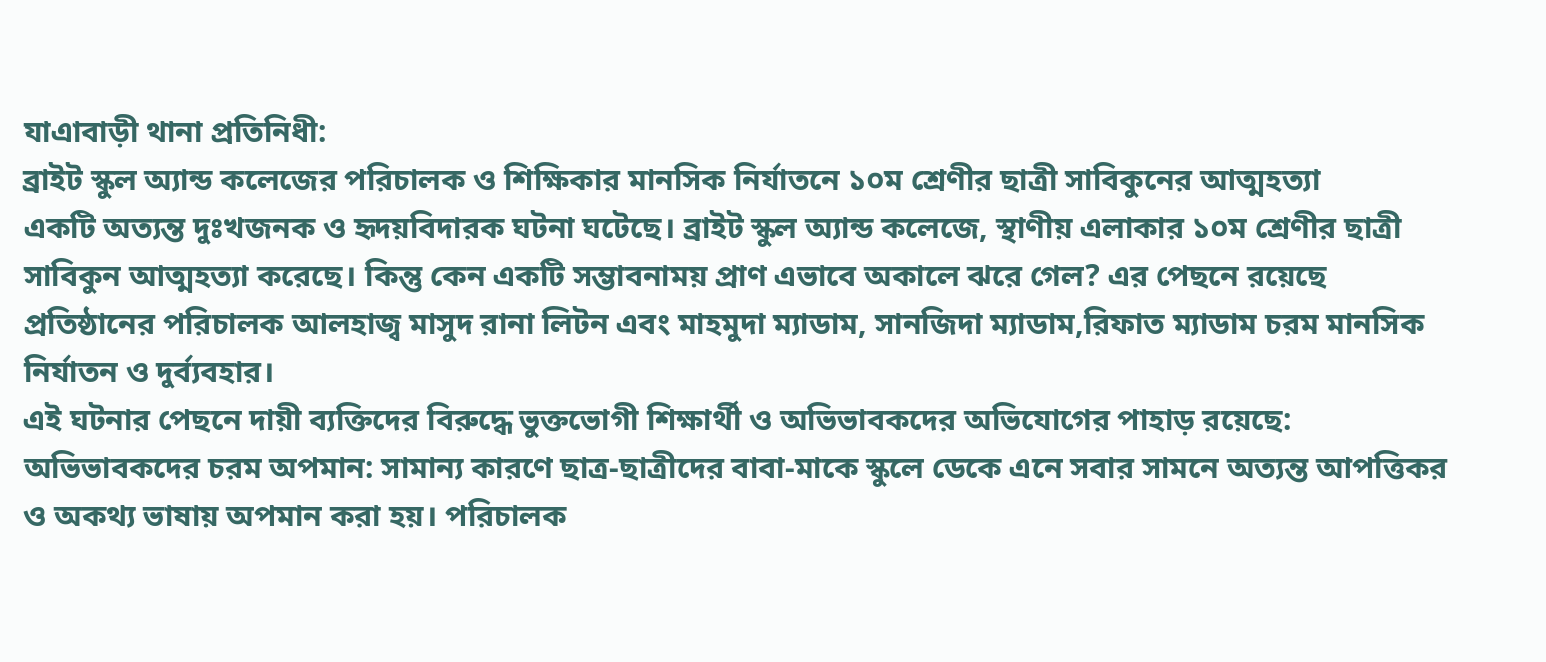যাএাবাড়ী থানা প্রতিনিধী:
ব্রাইট স্কুল অ্যান্ড কলেজের পরিচালক ও শিক্ষিকার মানসিক নির্যাতনে ১০ম শ্রেণীর ছাত্রী সাবিকুনের আত্মহত্যা
একটি অত্যন্ত দুঃখজনক ও হৃদয়বিদারক ঘটনা ঘটেছে। ব্রাইট স্কুল অ্যান্ড কলেজে, স্থাণীয় এলাকার ১০ম শ্রেণীর ছাত্রী সাবিকুন আত্মহত্যা করেছে। কিন্তু কেন একটি সম্ভাবনাময় প্রাণ এভাবে অকালে ঝরে গেল? এর পেছনে রয়েছে প্রতিষ্ঠানের পরিচালক আলহাজ্ব মাসুদ রানা লিটন এবং মাহমুদা ম্যাডাম, সানজিদা ম্যাডাম,রিফাত ম্যাডাম চরম মানসিক নির্যাতন ও দুর্ব্যবহার।
এই ঘটনার পেছনে দায়ী ব্যক্তিদের বিরুদ্ধে ভুক্তভোগী শিক্ষার্থী ও অভিভাবকদের অভিযোগের পাহাড় রয়েছে:
অভিভাবকদের চরম অপমান: সামান্য কারণে ছাত্র-ছাত্রীদের বাবা-মাকে স্কুলে ডেকে এনে সবার সামনে অত্যন্ত আপত্তিকর ও অকথ্য ভাষায় অপমান করা হয়। পরিচালক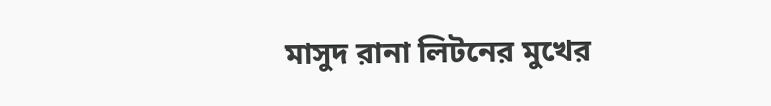মাসুদ রানা লিটনের মুখের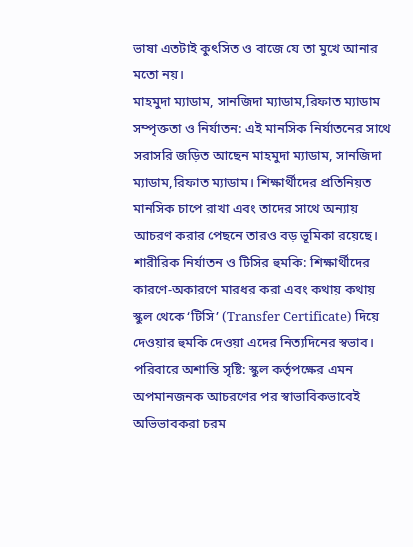ভাষা এতটাই কুৎসিত ও বাজে যে তা মুখে আনার মতো নয়।
মাহমুদা ম্যাডাম, সানজিদা ম্যাডাম,রিফাত ম্যাডাম সম্পৃক্ততা ও নির্যাতন: এই মানসিক নির্যাতনের সাথে সরাসরি জড়িত আছেন মাহমুদা ম্যাডাম, সানজিদা ম্যাডাম,রিফাত ম্যাডাম। শিক্ষার্থীদের প্রতিনিয়ত মানসিক চাপে রাখা এবং তাদের সাথে অন্যায় আচরণ করার পেছনে তারও বড় ভূমিকা রয়েছে।
শারীরিক নির্যাতন ও টিসির হুমকি: শিক্ষার্থীদের কারণে-অকারণে মারধর করা এবং কথায় কথায় স্কুল থেকে ‘টিসি’ (Transfer Certificate) দিয়ে দেওয়ার হুমকি দেওয়া এদের নিত্যদিনের স্বভাব।
পরিবারে অশান্তি সৃষ্টি: স্কুল কর্তৃপক্ষের এমন অপমানজনক আচরণের পর স্বাভাবিকভাবেই অভিভাবকরা চরম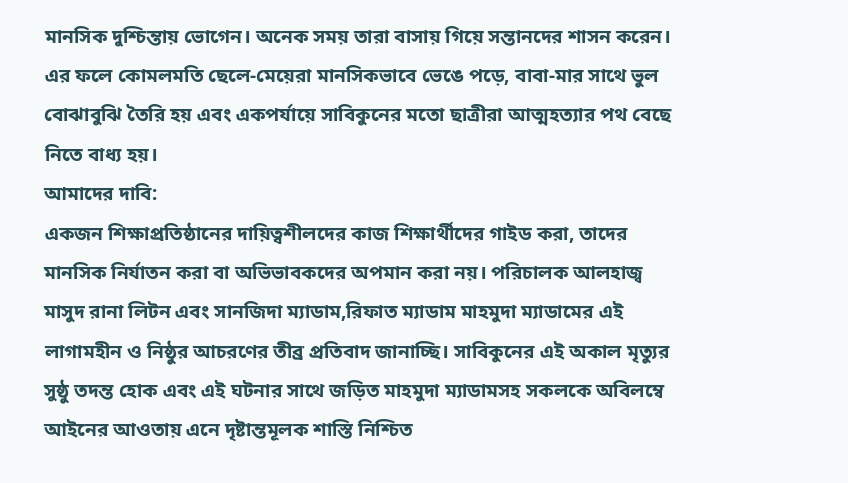মানসিক দুশ্চিন্তায় ভোগেন। অনেক সময় তারা বাসায় গিয়ে সন্তানদের শাসন করেন। এর ফলে কোমলমতি ছেলে-মেয়েরা মানসিকভাবে ভেঙে পড়ে, বাবা-মার সাথে ভুল বোঝাবুঝি তৈরি হয় এবং একপর্যায়ে সাবিকুনের মতো ছাত্রীরা আত্মহত্যার পথ বেছে নিতে বাধ্য হয়।
আমাদের দাবি:
একজন শিক্ষাপ্রতিষ্ঠানের দায়িত্বশীলদের কাজ শিক্ষার্থীদের গাইড করা, তাদের মানসিক নির্যাতন করা বা অভিভাবকদের অপমান করা নয়। পরিচালক আলহাজ্ব মাসুদ রানা লিটন এবং সানজিদা ম্যাডাম,রিফাত ম্যাডাম মাহমুদা ম্যাডামের এই লাগামহীন ও নিষ্ঠুর আচরণের তীব্র প্রতিবাদ জানাচ্ছি। সাবিকুনের এই অকাল মৃত্যুর সুষ্ঠু তদন্ত হোক এবং এই ঘটনার সাথে জড়িত মাহমুদা ম্যাডামসহ সকলকে অবিলম্বে আইনের আওতায় এনে দৃষ্টান্তমূলক শাস্তি নিশ্চিত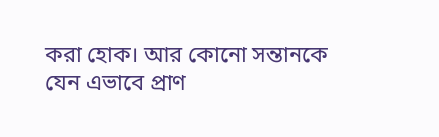করা হোক। আর কোনো সন্তানকে যেন এভাবে প্রাণ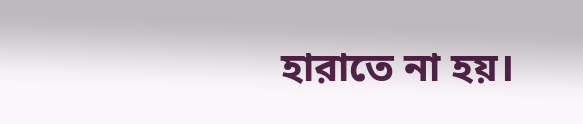হারাতে না হয়।